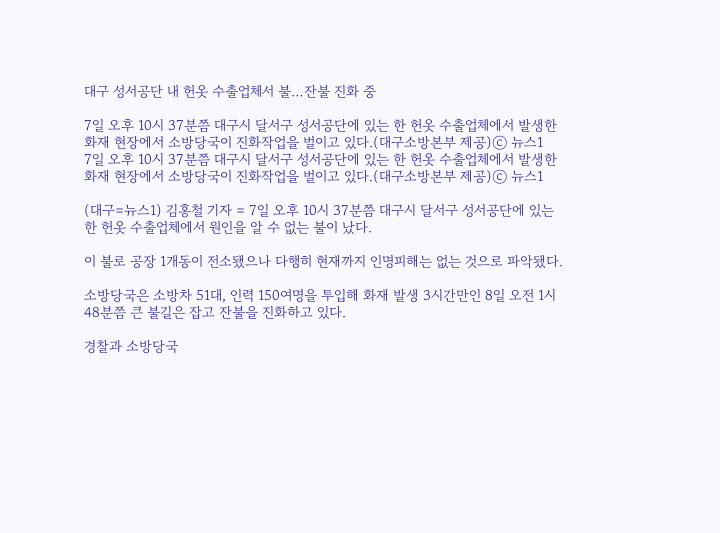대구 성서공단 내 헌옷 수출업체서 불…잔불 진화 중

7일 오후 10시 37분쯤 대구시 달서구 성서공단에 있는 한 헌옷 수출업체에서 발생한 화재 현장에서 소방당국이 진화작업을 벌이고 있다.(대구소방본부 제공)ⓒ 뉴스1
7일 오후 10시 37분쯤 대구시 달서구 성서공단에 있는 한 헌옷 수출업체에서 발생한 화재 현장에서 소방당국이 진화작업을 벌이고 있다.(대구소방본부 제공)ⓒ 뉴스1

(대구=뉴스1) 김홍철 기자 = 7일 오후 10시 37분쯤 대구시 달서구 성서공단에 있는 한 헌옷 수출업체에서 원인을 알 수 없는 불이 났다.

이 불로 공장 1개동이 전소됐으나 다행히 현재까지 인명피해는 없는 것으로 파악됐다.

소방당국은 소방차 51대, 인력 150여명을 투입해 화재 발생 3시간만인 8일 오전 1시 48분쯤 큰 불길은 잡고 잔불을 진화하고 있다.

경찰과 소방당국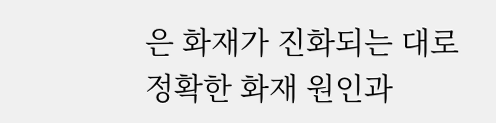은 화재가 진화되는 대로 정확한 화재 원인과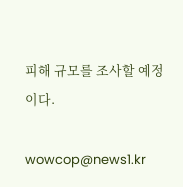피해 규모를 조사할 예정이다.

wowcop@news1.kr